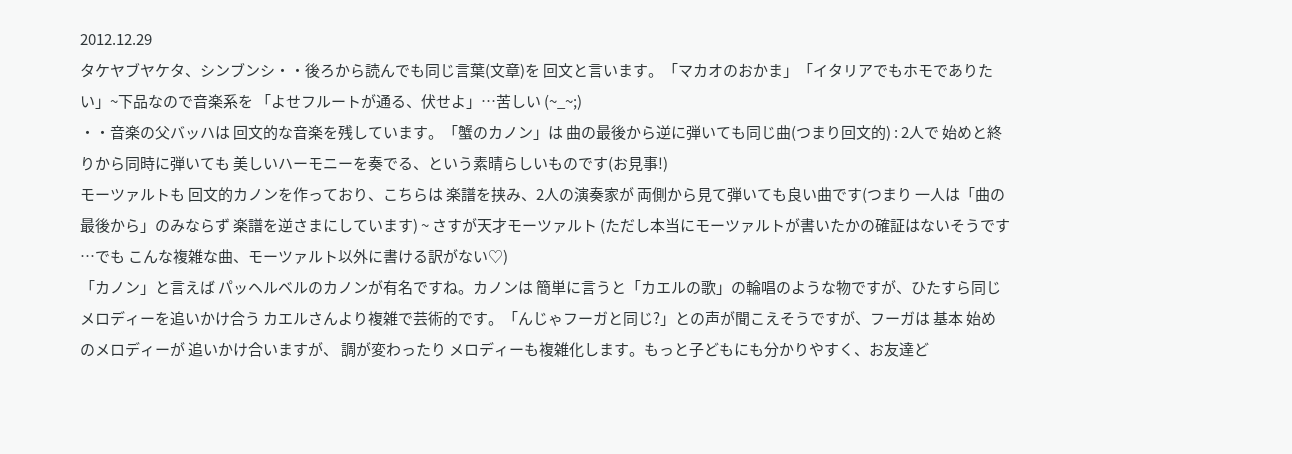2012.12.29
タケヤブヤケタ、シンブンシ・・後ろから読んでも同じ言葉(文章)を 回文と言います。「マカオのおかま」「イタリアでもホモでありたい」~下品なので音楽系を 「よせフルートが通る、伏せよ」…苦しい (~_~;)
・・音楽の父バッハは 回文的な音楽を残しています。「蟹のカノン」は 曲の最後から逆に弾いても同じ曲(つまり回文的) : 2人で 始めと終りから同時に弾いても 美しいハーモニーを奏でる、という素晴らしいものです(お見事!)
モーツァルトも 回文的カノンを作っており、こちらは 楽譜を挟み、2人の演奏家が 両側から見て弾いても良い曲です(つまり 一人は「曲の最後から」のみならず 楽譜を逆さまにしています) ~ さすが天才モーツァルト (ただし本当にモーツァルトが書いたかの確証はないそうです …でも こんな複雑な曲、モーツァルト以外に書ける訳がない♡)
「カノン」と言えば パッヘルベルのカノンが有名ですね。カノンは 簡単に言うと「カエルの歌」の輪唱のような物ですが、ひたすら同じメロディーを追いかけ合う カエルさんより複雑で芸術的です。「んじゃフーガと同じ?」との声が聞こえそうですが、フーガは 基本 始めのメロディーが 追いかけ合いますが、 調が変わったり メロディーも複雑化します。もっと子どもにも分かりやすく、お友達ど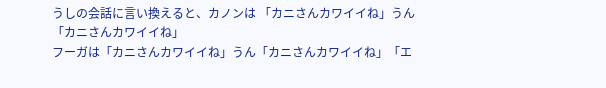うしの会話に言い換えると、カノンは 「カニさんカワイイね」うん「カニさんカワイイね」
フーガは「カニさんカワイイね」うん「カニさんカワイイね」「エ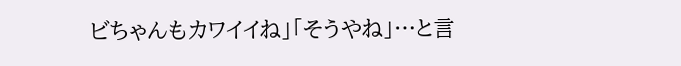ビちゃんもカワイイね」「そうやね」…と言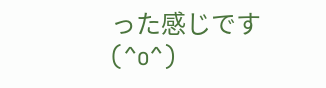った感じです(^o^)